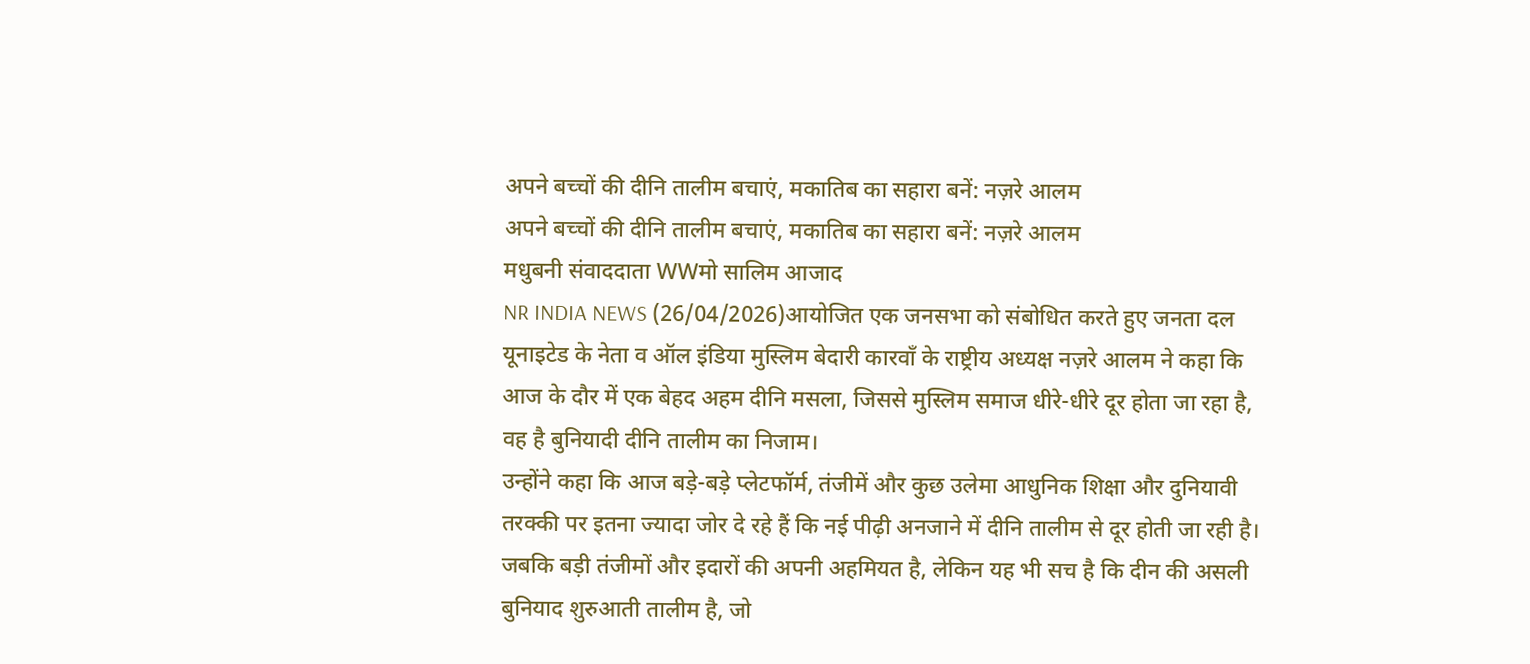अपने बच्चों की दीनि तालीम बचाएं, मकातिब का सहारा बनें: नज़रे आलम
अपने बच्चों की दीनि तालीम बचाएं, मकातिब का सहारा बनें: नज़रे आलम
मधुबनी संवाददाता WWमो सालिम आजाद
NR INDIA NEWS (26/04/2026)आयोजित एक जनसभा को संबोधित करते हुए जनता दल यूनाइटेड के नेता व ऑल इंडिया मुस्लिम बेदारी कारवाँ के राष्ट्रीय अध्यक्ष नज़रे आलम ने कहा कि आज के दौर में एक बेहद अहम दीनि मसला, जिससे मुस्लिम समाज धीरे-धीरे दूर होता जा रहा है, वह है बुनियादी दीनि तालीम का निजाम।
उन्होंने कहा कि आज बड़े-बड़े प्लेटफॉर्म, तंजीमें और कुछ उलेमा आधुनिक शिक्षा और दुनियावी तरक्की पर इतना ज्यादा जोर दे रहे हैं कि नई पीढ़ी अनजाने में दीनि तालीम से दूर होती जा रही है। जबकि बड़ी तंजीमों और इदारों की अपनी अहमियत है, लेकिन यह भी सच है कि दीन की असली बुनियाद शुरुआती तालीम है, जो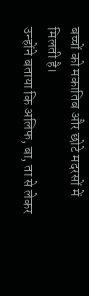बच्चों को मकातिब और छोटे मदरसों में मिलती है।
उन्होंने बताया कि अलिफ, बा, ता से लेकर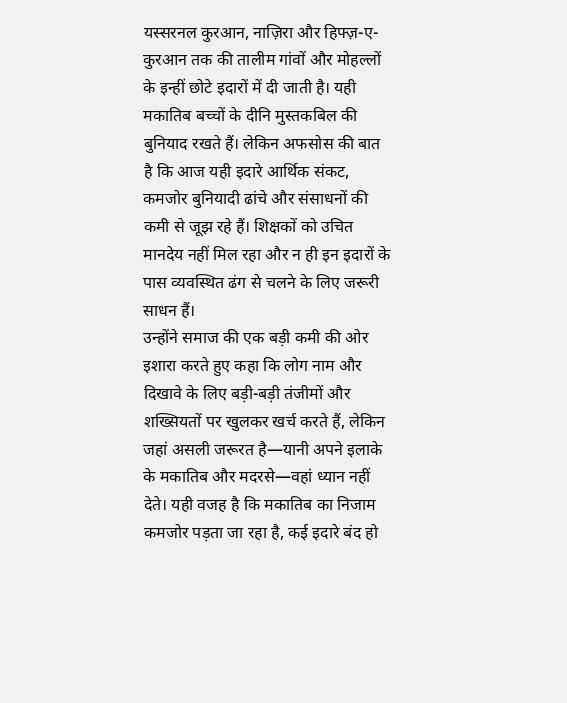यस्सरनल कुरआन, नाज़िरा और हिफ्ज़-ए-कुरआन तक की तालीम गांवों और मोहल्लों के इन्हीं छोटे इदारों में दी जाती है। यही मकातिब बच्चों के दीनि मुस्तकबिल की बुनियाद रखते हैं। लेकिन अफसोस की बात है कि आज यही इदारे आर्थिक संकट, कमजोर बुनियादी ढांचे और संसाधनों की कमी से जूझ रहे हैं। शिक्षकों को उचित मानदेय नहीं मिल रहा और न ही इन इदारों के पास व्यवस्थित ढंग से चलने के लिए जरूरी साधन हैं।
उन्होंने समाज की एक बड़ी कमी की ओर इशारा करते हुए कहा कि लोग नाम और दिखावे के लिए बड़ी-बड़ी तंजीमों और शख्सियतों पर खुलकर खर्च करते हैं, लेकिन जहां असली जरूरत है—यानी अपने इलाके के मकातिब और मदरसे—वहां ध्यान नहीं देते। यही वजह है कि मकातिब का निजाम कमजोर पड़ता जा रहा है, कई इदारे बंद हो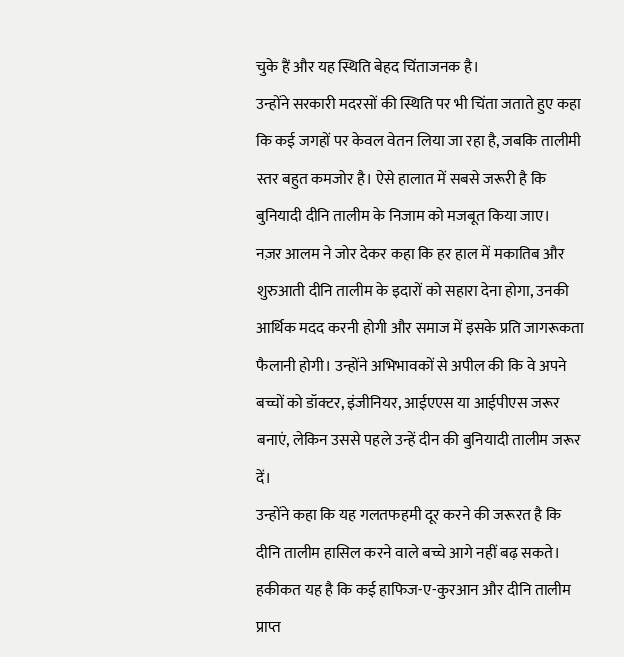चुके हैं और यह स्थिति बेहद चिंताजनक है।
उन्होंने सरकारी मदरसों की स्थिति पर भी चिंता जताते हुए कहा कि कई जगहों पर केवल वेतन लिया जा रहा है, जबकि तालीमी स्तर बहुत कमजोर है। ऐसे हालात में सबसे जरूरी है कि बुनियादी दीनि तालीम के निजाम को मजबूत किया जाए।
नज़र आलम ने जोर देकर कहा कि हर हाल में मकातिब और शुरुआती दीनि तालीम के इदारों को सहारा देना होगा, उनकी आर्थिक मदद करनी होगी और समाज में इसके प्रति जागरूकता फैलानी होगी। उन्होंने अभिभावकों से अपील की कि वे अपने बच्चों को डॉक्टर, इंजीनियर, आईएएस या आईपीएस जरूर बनाएं, लेकिन उससे पहले उन्हें दीन की बुनियादी तालीम जरूर दें।
उन्होंने कहा कि यह गलतफहमी दूर करने की जरूरत है कि दीनि तालीम हासिल करने वाले बच्चे आगे नहीं बढ़ सकते। हकीकत यह है कि कई हाफिज-ए-कुरआन और दीनि तालीम प्राप्त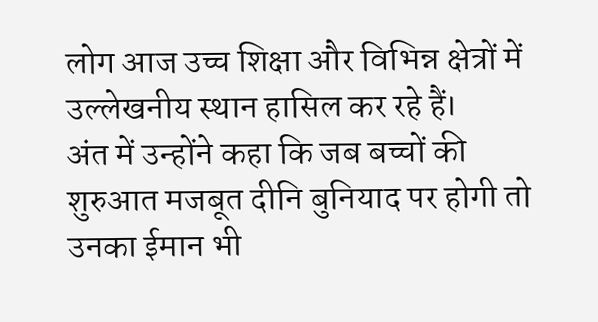लोग आज उच्च शिक्षा और विभिन्न क्षेत्रों में उल्लेखनीय स्थान हासिल कर रहे हैं।
अंत में उन्होंने कहा कि जब बच्चों की शुरुआत मजबूत दीनि बुनियाद पर होगी तो उनका ईमान भी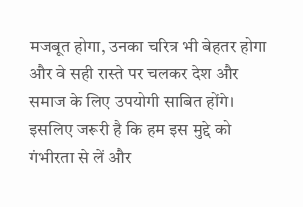मजबूत होगा, उनका चरित्र भी बेहतर होगा और वे सही रास्ते पर चलकर देश और समाज के लिए उपयोगी साबित होंगे। इसलिए जरूरी है कि हम इस मुद्दे को गंभीरता से लें और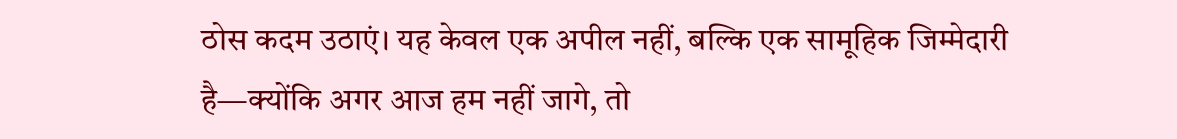ठोस कदम उठाएं। यह केवल एक अपील नहीं, बल्कि एक सामूहिक जिम्मेदारी है—क्योंकि अगर आज हम नहीं जागे, तो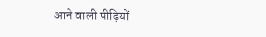आने वाली पीढ़ियों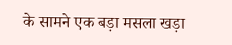के सामने एक बड़ा मसला खड़ा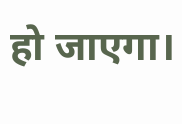हो जाएगा।